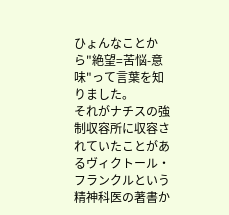ひょんなことから"絶望=苦悩-意味"って言葉を知りました。
それがナチスの強制収容所に収容されていたことがあるヴィクトール・フランクルという精神科医の著書か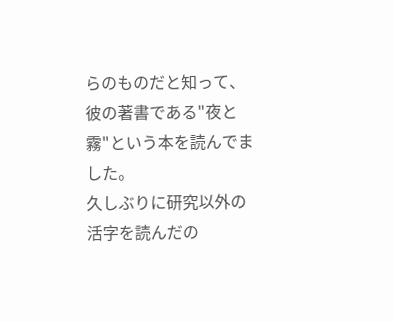らのものだと知って、彼の著書である"夜と霧"という本を読んでました。
久しぶりに研究以外の活字を読んだの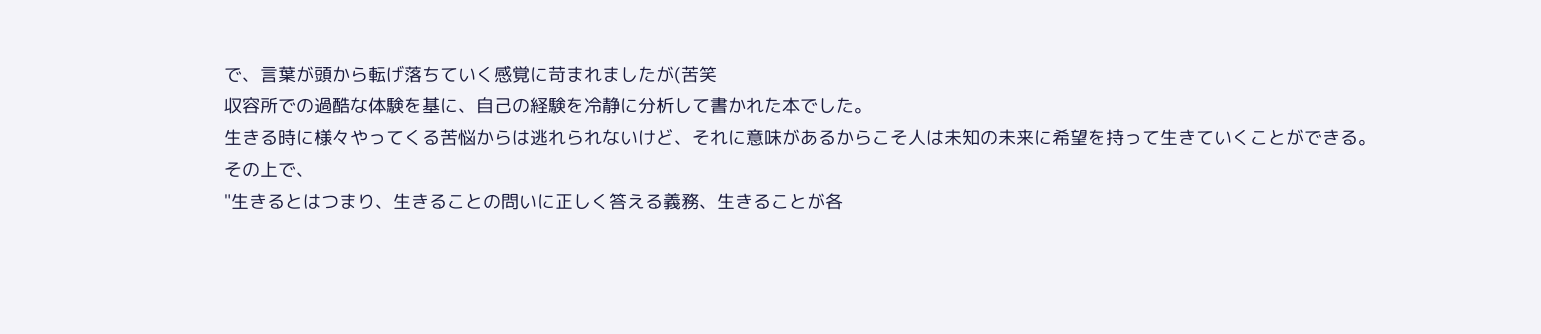で、言葉が頭から転げ落ちていく感覚に苛まれましたが(苦笑
収容所での過酷な体験を基に、自己の経験を冷静に分析して書かれた本でした。
生きる時に様々やってくる苦悩からは逃れられないけど、それに意味があるからこそ人は未知の未来に希望を持って生きていくことができる。
その上で、
"生きるとはつまり、生きることの問いに正しく答える義務、生きることが各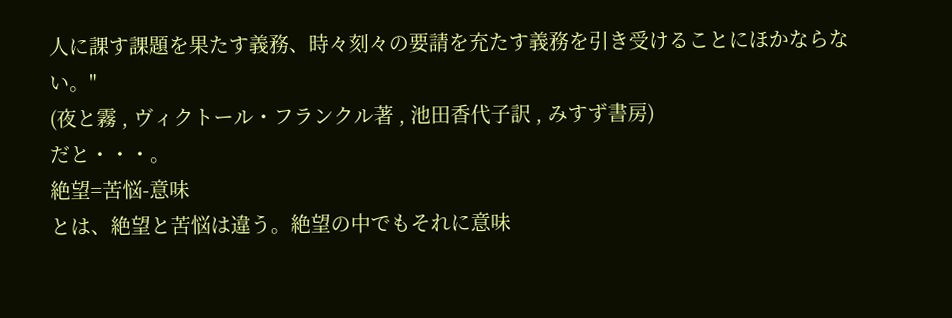人に課す課題を果たす義務、時々刻々の要請を充たす義務を引き受けることにほかならない。"
(夜と霧 , ヴィクトール・フランクル著 , 池田香代子訳 , みすず書房)
だと・・・。
絶望=苦悩-意味
とは、絶望と苦悩は違う。絶望の中でもそれに意味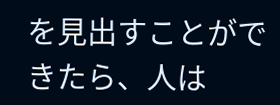を見出すことができたら、人は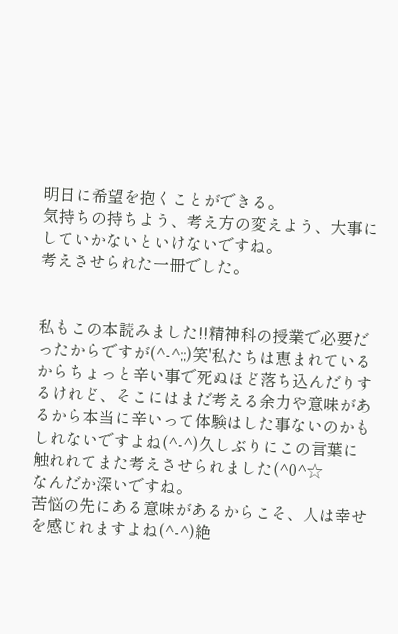明日に希望を抱くことができる。
気持ちの持ちよう、考え方の変えよう、大事にしていかないといけないですね。
考えさせられた一冊でした。


私もこの本読みました!!精神科の授業で必要だったからですが(^-^;;)笑'私たちは恵まれているからちょっと辛い事で死ぬほど落ち込んだりするけれど、そこにはまだ考える余力や意味があるから本当に辛いって体験はした事ないのかもしれないですよね(^-^)久しぶりにこの言葉に触れれてまた考えさせられました(^0^☆
なんだか深いですね。
苦悩の先にある意味があるからこそ、人は幸せを感じれますよね(^-^)絶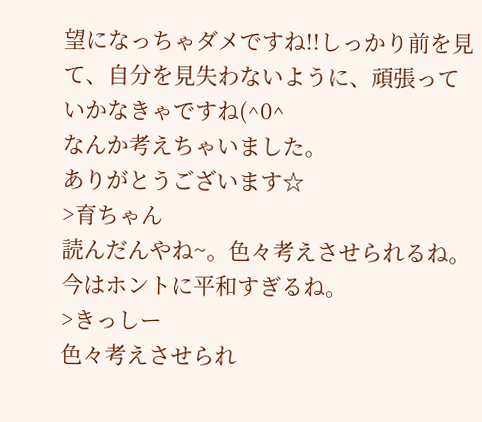望になっちゃダメですね!!しっかり前を見て、自分を見失わないように、頑張っていかなきゃですね(^0^
なんか考えちゃいました。
ありがとうございます☆
>育ちゃん
読んだんやね~。色々考えさせられるね。
今はホントに平和すぎるね。
>きっしー
色々考えさせられ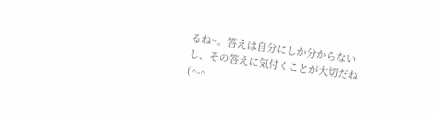るね~。答えは自分にしか分からないし、その答えに気付くことが大切だね(^-^